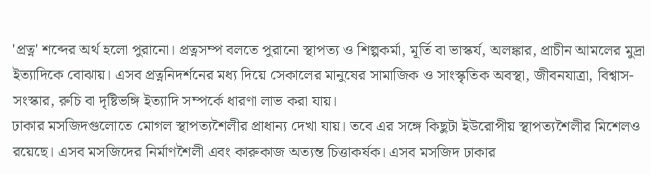'প্রত্ন' শব্দের অর্থ হলো পুরানো। প্রত্নসম্প বলতে পুরানো স্থাপত্য ও শিল্পকর্মা, মূর্তি বা ভাস্কর্য, অলঙ্কার, প্রাচীন আমলের মুদ্রা ইত্যাদিকে বোঝায়। এসব প্রত্ননিদর্শনের মধ্য দিয়ে সেকালের মানুষের সামাজিক ও সাংস্কৃতিক অবস্থা, জীবনযাত্রা, বিশ্বাস-সংস্কার, রুচি বা দৃষ্টিভঙ্গি ইত্যাদি সম্পর্কে ধারণা লাভ করা যায়।
ঢাকার মসজিদগুলোতে মোগল স্থাপত্যশৈলীর প্রাধান্য দেখা যায়। তবে এর সঙ্গে কিছুটা ইউরোপীয় স্থাপত্যশৈলীর মিশেলও রয়েছে। এসব মসজিদের নির্মাণশৈলী এবং কারুকাজ অত্যন্ত চিত্তাকর্ষক। এসব মসজিদ ঢাকার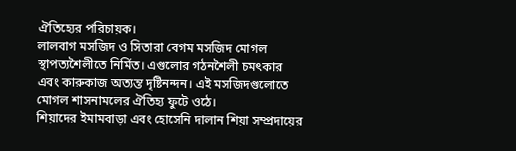ঐতিহ্যের পরিচায়ক।
লালবাগ মসজিদ ও সিতারা বেগম মসজিদ মোগল স্থাপত্যশৈলীতে নির্মিত। এগুলোর গঠনশৈলী চমৎকার এবং কারুকাজ অত্যন্ত দৃষ্টিনন্দন। এই মসজিদগুলোতে মোগল শাসনামলের ঐতিহ্য ফুটে ওঠে।
শিয়াদের ইমামবাড়া এবং হোসেনি দালান শিয়া সম্প্রদায়ের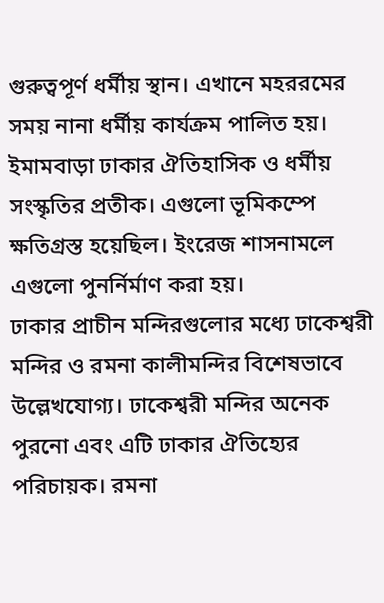গুরুত্বপূর্ণ ধর্মীয় স্থান। এখানে মহররমের সময় নানা ধর্মীয় কার্যক্রম পালিত হয়। ইমামবাড়া ঢাকার ঐতিহাসিক ও ধর্মীয় সংস্কৃতির প্রতীক। এগুলো ভূমিকম্পে ক্ষতিগ্রস্ত হয়েছিল। ইংরেজ শাসনামলে এগুলো পুনর্নির্মাণ করা হয়।
ঢাকার প্রাচীন মন্দিরগুলোর মধ্যে ঢাকেশ্বরী মন্দির ও রমনা কালীমন্দির বিশেষভাবে উল্লেখযোগ্য। ঢাকেশ্বরী মন্দির অনেক পুরনো এবং এটি ঢাকার ঐতিহ্যের পরিচায়ক। রমনা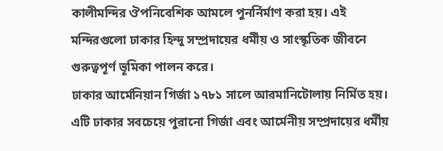কালীমন্দির ঔপনিবেশিক আমলে পুনর্নির্মাণ করা হয়। এই মন্দিরগুলো ঢাকার হিন্দু সম্প্রদায়ের ধর্মীয় ও সাংস্কৃতিক জীবনে গুরুত্বপূর্ণ ভূমিকা পালন করে।
ঢাকার আর্মেনিয়ান গির্জা ১৭৮১ সালে আরমানিটোলায় নির্মিত হয়। এটি ঢাকার সবচেয়ে পুরানো গির্জা এবং আর্মেনীয় সম্প্রদায়ের ধর্মীয়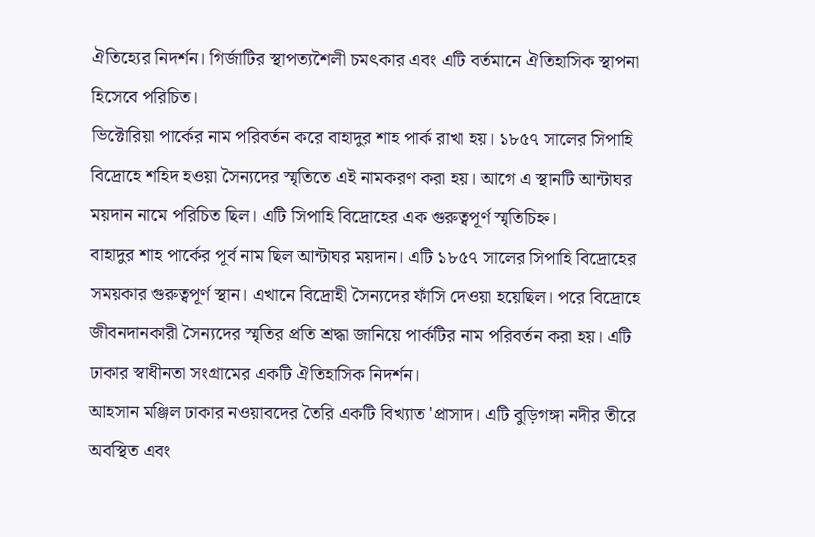ঐতিহ্যের নিদর্শন। গির্জাটির স্থাপত্যশৈলী চমৎকার এবং এটি বর্তমানে ঐতিহাসিক স্থাপনা হিসেবে পরিচিত।
ভিক্টোরিয়া পার্কের নাম পরিবর্তন করে বাহাদুর শাহ পার্ক রাখা হয়। ১৮৫৭ সালের সিপাহি বিদ্রোহে শহিদ হওয়া সৈন্যদের স্মৃতিতে এই নামকরণ করা হয়। আগে এ স্থানটি আন্টাঘর ময়দান নামে পরিচিত ছিল। এটি সিপাহি বিদ্রোহের এক গুরুত্বপূর্ণ স্মৃতিচিহ্ন।
বাহাদুর শাহ পার্কের পূর্ব নাম ছিল আন্টাঘর ময়দান। এটি ১৮৫৭ সালের সিপাহি বিদ্রোহের সময়কার গুরুত্বপূর্ণ স্থান। এখানে বিদ্রোহী সৈন্যদের ফাঁসি দেওয়া হয়েছিল। পরে বিদ্রোহে জীবনদানকারী সৈন্যদের স্মৃতির প্রতি শ্রদ্ধা জানিয়ে পার্কটির নাম পরিবর্তন করা হয়। এটি ঢাকার স্বাধীনতা সংগ্রামের একটি ঐতিহাসিক নিদর্শন।
আহসান মঞ্জিল ঢাকার নওয়াবদের তৈরি একটি বিখ্যাত 'প্রাসাদ। এটি বুড়িগঙ্গা নদীর তীরে অবস্থিত এবং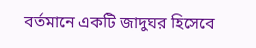বর্তমানে একটি জাদুঘর হিসেবে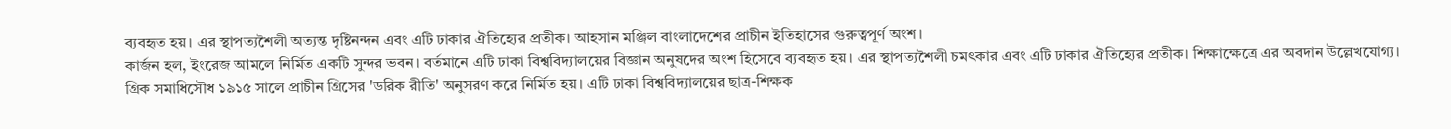ব্যবহৃত হয়। এর স্থাপত্যশৈলী অত্যন্ত দৃষ্টিনন্দন এবং এটি ঢাকার ঐতিহ্যের প্রতীক। আহসান মঞ্জিল বাংলাদেশের প্রাচীন ইতিহাসের গুরুত্বপূর্ণ অংশ।
কার্জন হল, ইংরেজ আমলে নির্মিত একটি সুন্দর ভবন। বর্তমানে এটি ঢাকা বিশ্ববিদ্যালয়ের বিজ্ঞান অনুষদের অংশ হিসেবে ব্যবহৃত হয়। এর স্থাপত্যশৈলী চমৎকার এবং এটি ঢাকার ঐতিহ্যের প্রতীক। শিক্ষাক্ষেত্রে এর অবদান উল্লেখযোগ্য।
গ্রিক সমাধিসৌধ ১৯১৫ সালে প্রাচীন গ্রিসের 'ডরিক রীতি' অনুসরণ করে নির্মিত হয়। এটি ঢাকা বিশ্ববিদ্যালয়ের ছাত্র-শিক্ষক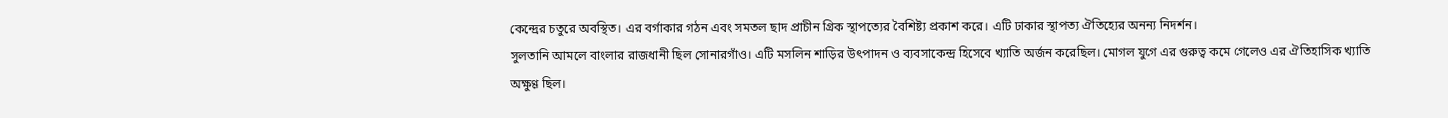কেন্দ্রের চতুরে অবস্থিত। এর বর্গাকার গঠন এবং সমতল ছাদ প্রাচীন গ্রিক স্থাপত্যের বৈশিষ্ট্য প্রকাশ করে। এটি ঢাকার স্থাপত্য ঐতিহ্যের অনন্য নিদর্শন।
সুলতানি আমলে বাংলার রাজধানী ছিল সোনারগাঁও। এটি মসলিন শাড়ির উৎপাদন ও ব্যবসাকেন্দ্র হিসেবে খ্যাতি অর্জন করেছিল। মোগল যুগে এর গুরুত্ব কমে গেলেও এর ঐতিহাসিক খ্যাতি অক্ষুণ্ণ ছিল।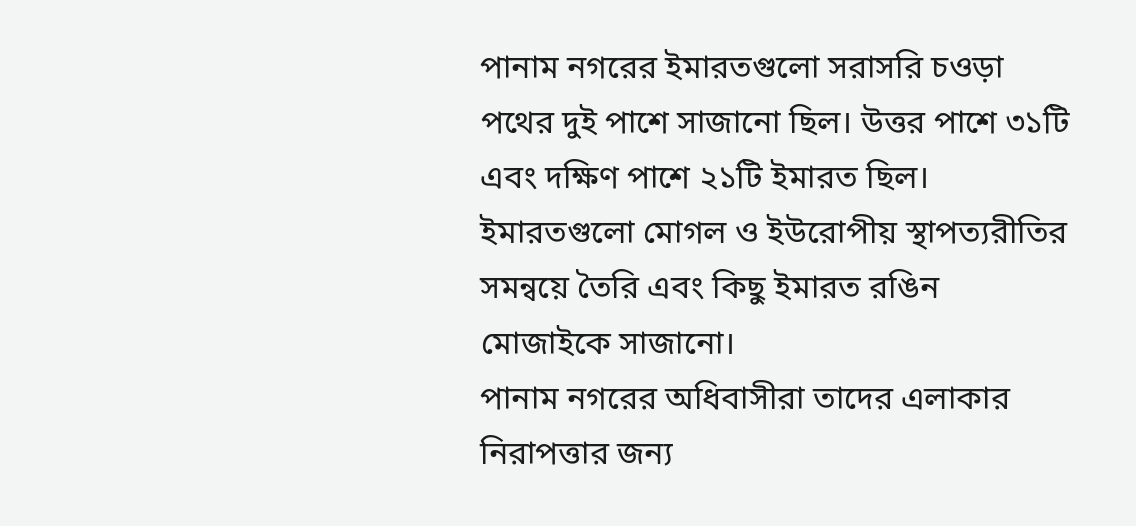পানাম নগরের ইমারতগুলো সরাসরি চওড়া পথের দুই পাশে সাজানো ছিল। উত্তর পাশে ৩১টি এবং দক্ষিণ পাশে ২১টি ইমারত ছিল। ইমারতগুলো মোগল ও ইউরোপীয় স্থাপত্যরীতির সমন্বয়ে তৈরি এবং কিছু ইমারত রঙিন মোজাইকে সাজানো।
পানাম নগরের অধিবাসীরা তাদের এলাকার নিরাপত্তার জন্য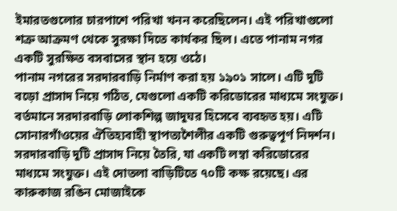ইমারতগুলোর চারপাশে পরিখা খনন করেছিলেন। এই পরিখাগুলো শত্রু আক্রমণ থেকে সুরক্ষা দিতে কার্যকর ছিল। এতে পানাম নগর একটি সুরক্ষিত বসবাসের স্থান হয়ে ওঠে।
পানাম নগরের সরদারবাড়ি নির্মাণ করা হয় ১৯০১ সালে। এটি দুটি বড়ো প্রাসাদ নিয়ে গঠিত, যেগুলো একটি করিডোরের মাধ্যমে সংযুক্ত। বর্তমানে সরদারবাড়ি লোকশিল্প জাদুঘর হিসেবে ব্যবহৃত হয়। এটি সোনারগাঁওয়ের ঐতিহ্যবাহী স্থাপত্যশৈলীর একটি গুরুত্বপূর্ণ নিদর্শন।
সরদারবাড়ি দুটি প্রাসাদ নিয়ে তৈরি, যা একটি লম্বা করিডোরের মাধ্যমে সংযুক্ত। এই দোতলা বাড়িটিতে ৭০টি কক্ষ রয়েছে। এর কারুকাজ রঙিন মোজাইকে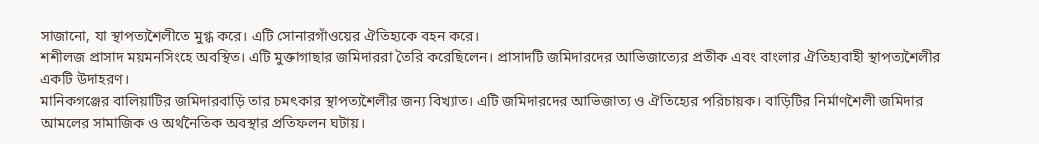সাজানো, যা স্থাপত্যশৈলীতে মুগ্ধ করে। এটি সোনারগাঁওয়ের ঐতিহ্যকে বহন করে।
শশীলজ প্রাসাদ ময়মনসিংহে অবস্থিত। এটি মুক্তাগাছার জমিদাররা তৈরি করেছিলেন। প্রাসাদটি জমিদারদের আভিজাত্যের প্রতীক এবং বাংলার ঐতিহ্যবাহী স্থাপত্যশৈলীর একটি উদাহরণ।
মানিকগঞ্জের বালিয়াটির জমিদারবাড়ি তার চমৎকার স্থাপত্যশৈলীর জন্য বিখ্যাত। এটি জমিদারদের আভিজাত্য ও ঐতিহ্যের পরিচায়ক। বাড়িটির নির্মাণশৈলী জমিদার আমলের সামাজিক ও অর্থনৈতিক অবস্থার প্রতিফলন ঘটায়।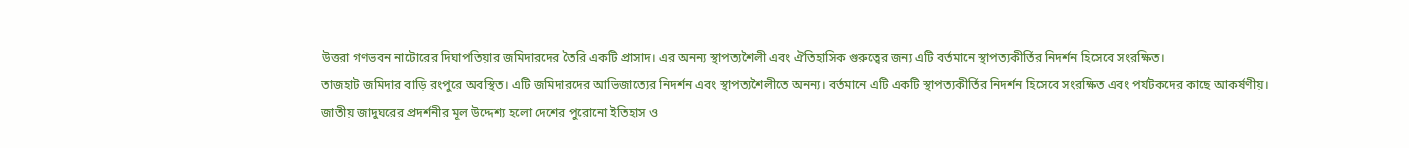উত্তরা গণভবন নাটোরের দিঘাপতিয়ার জমিদারদের তৈরি একটি প্রাসাদ। এর অনন্য স্থাপত্যশৈলী এবং ঐতিহাসিক গুরুত্বের জন্য এটি বর্তমানে স্থাপত্যকীর্তির নিদর্শন হিসেবে সংরক্ষিত।
তাজহাট জমিদার বাড়ি রংপুরে অবস্থিত। এটি জমিদারদের আভিজাত্যের নিদর্শন এবং স্থাপত্যশৈলীতে অনন্য। বর্তমানে এটি একটি স্থাপত্যকীর্তির নিদর্শন হিসেবে সংরক্ষিত এবং পর্যটকদের কাছে আকর্ষণীয়।
জাতীয় জাদুঘরের প্রদর্শনীর মূল উদ্দেশ্য হলো দেশের পুরোনো ইতিহাস ও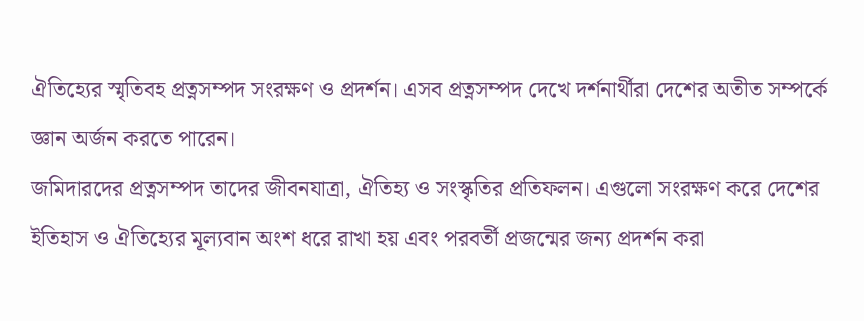ঐতিহ্যের স্মৃতিবহ প্রত্নসম্পদ সংরক্ষণ ও প্রদর্শন। এসব প্রত্নসম্পদ দেখে দর্শনার্থীরা দেশের অতীত সম্পর্কে জ্ঞান অর্জন করতে পারেন।
জমিদারদের প্রত্নসম্পদ তাদের জীবনযাত্রা, ঐতিহ্য ও সংস্কৃতির প্রতিফলন। এগুলো সংরক্ষণ করে দেশের ইতিহাস ও ঐতিহ্যের মূল্যবান অংশ ধরে রাখা হয় এবং পরবর্তী প্রজন্মের জন্য প্রদর্শন করা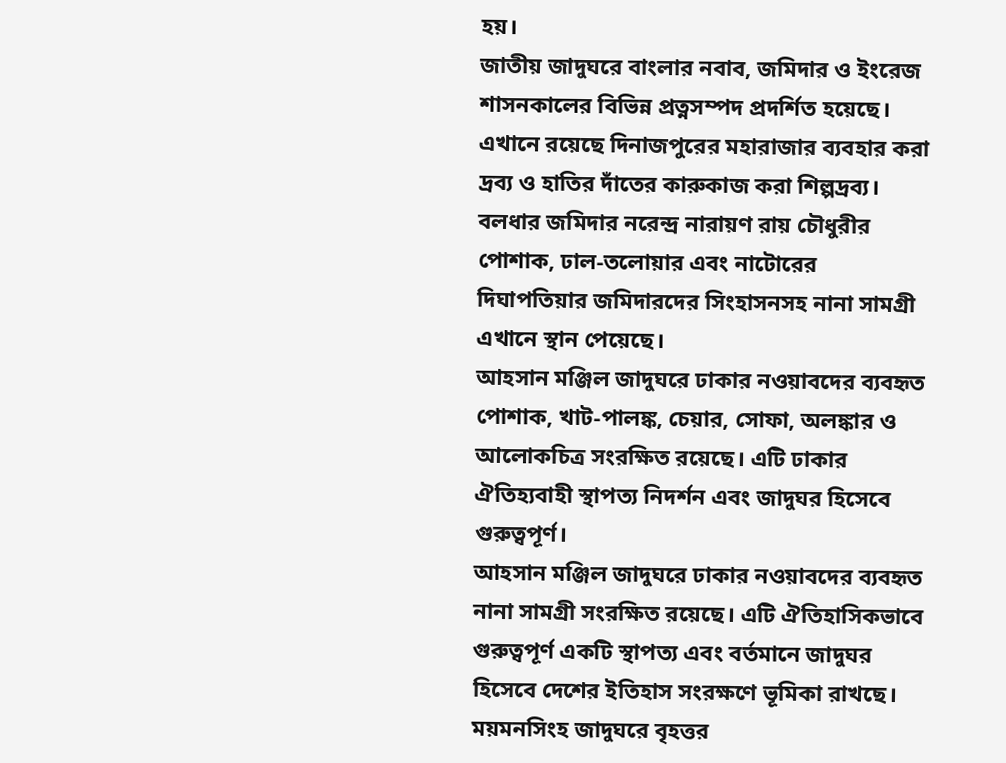হয়।
জাতীয় জাদুঘরে বাংলার নবাব, জমিদার ও ইংরেজ শাসনকালের বিভিন্ন প্রত্নসম্পদ প্রদর্শিত হয়েছে। এখানে রয়েছে দিনাজপুরের মহারাজার ব্যবহার করা দ্রব্য ও হাতির দাঁতের কারুকাজ করা শিল্পদ্রব্য। বলধার জমিদার নরেন্দ্র নারায়ণ রায় চৌধুরীর পোশাক, ঢাল-তলোয়ার এবং নাটোরের দিঘাপতিয়ার জমিদারদের সিংহাসনসহ নানা সামগ্রী এখানে স্থান পেয়েছে।
আহসান মঞ্জিল জাদুঘরে ঢাকার নওয়াবদের ব্যবহৃত পোশাক, খাট-পালঙ্ক, চেয়ার, সোফা, অলঙ্কার ও আলোকচিত্র সংরক্ষিত রয়েছে। এটি ঢাকার ঐতিহ্যবাহী স্থাপত্য নিদর্শন এবং জাদুঘর হিসেবে গুরুত্বপূর্ণ।
আহসান মঞ্জিল জাদুঘরে ঢাকার নওয়াবদের ব্যবহৃত নানা সামগ্রী সংরক্ষিত রয়েছে। এটি ঐতিহাসিকভাবে গুরুত্বপূর্ণ একটি স্থাপত্য এবং বর্তমানে জাদুঘর হিসেবে দেশের ইতিহাস সংরক্ষণে ভূমিকা রাখছে।
ময়মনসিংহ জাদুঘরে বৃহত্তর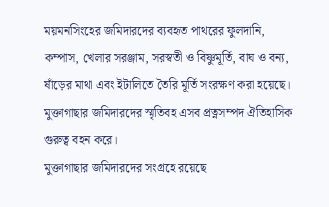ময়মনসিংহের জমিদারদের ব্যবহৃত পাথরের ফুলদানি, কম্পাস, খেলার সরঞ্জাম, সরস্বতী ও বিষ্ণুমূর্তি, বাঘ ও বন্য, ষাঁড়ের মাথা এবং ইটালিতে তৈরি মূর্তি সংরক্ষণ করা হয়েছে। মুক্তাগাছার জমিদারদের স্মৃতিবহ এসব প্রত্নসম্পদ ঐতিহাসিক গুরুত্ব বহন করে।
মুক্তাগাছার জমিদারদের সংগ্রহে রয়েছে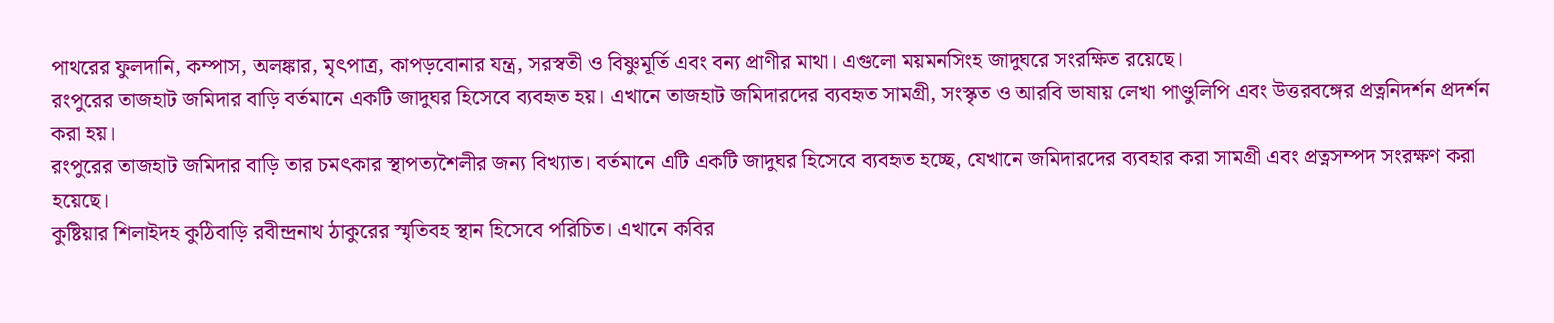পাথরের ফুলদানি, কম্পাস, অলঙ্কার, মৃৎপাত্র, কাপড়বোনার যন্ত্র, সরস্বতী ও বিষ্ণুমূর্তি এবং বন্য প্রাণীর মাথা। এগুলো ময়মনসিংহ জাদুঘরে সংরক্ষিত রয়েছে।
রংপুরের তাজহাট জমিদার বাড়ি বর্তমানে একটি জাদুঘর হিসেবে ব্যবহৃত হয়। এখানে তাজহাট জমিদারদের ব্যবহৃত সামগ্রী, সংস্কৃত ও আরবি ভাষায় লেখা পাণ্ডুলিপি এবং উত্তরবঙ্গের প্রত্ননিদর্শন প্রদর্শন করা হয়।
রংপুরের তাজহাট জমিদার বাড়ি তার চমৎকার স্থাপত্যশৈলীর জন্য বিখ্যাত। বর্তমানে এটি একটি জাদুঘর হিসেবে ব্যবহৃত হচ্ছে, যেখানে জমিদারদের ব্যবহার করা সামগ্রী এবং প্রত্নসম্পদ সংরক্ষণ করা হয়েছে।
কুষ্টিয়ার শিলাইদহ কুঠিবাড়ি রবীন্দ্রনাথ ঠাকুরের স্মৃতিবহ স্থান হিসেবে পরিচিত। এখানে কবির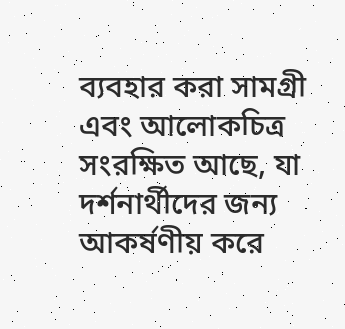ব্যবহার করা সামগ্রী এবং আলোকচিত্র সংরক্ষিত আছে, যা দর্শনার্থীদের জন্য আকর্ষণীয় করে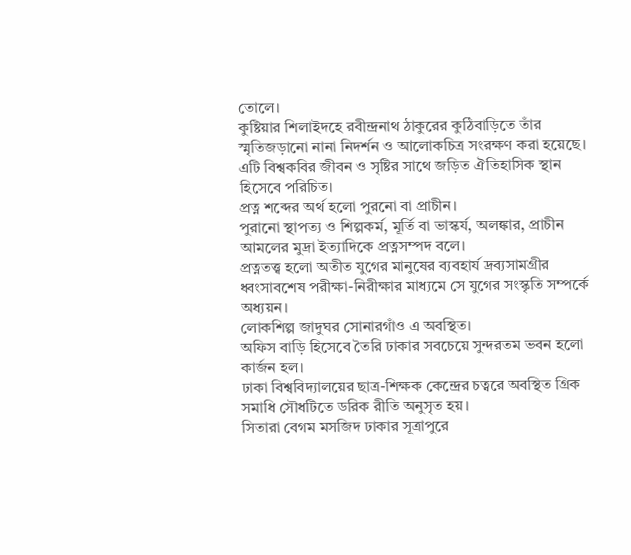তোলে।
কুষ্টিয়ার শিলাইদহে রবীন্দ্রনাথ ঠাকুরের কুঠিবাড়িতে তাঁর স্মৃতিজড়ানো নানা নিদর্শন ও আলোকচিত্র সংরক্ষণ করা হয়েছে। এটি বিশ্বকবির জীবন ও সৃষ্টির সাথে জড়িত ঐতিহাসিক স্থান হিসেবে পরিচিত।
প্রত্ন শব্দের অর্থ হলো পুরনো বা প্রাচীন।
পুরানো স্থাপত্য ও শিল্পকর্ম, মূর্তি বা ভাস্কর্য, অলঙ্কার, প্রাচীন আমলের মুদ্রা ইত্যাদিকে প্রত্নসম্পদ বলে।
প্রত্নতত্ত্ব হলো অতীত যুগের মানুষের ব্যবহার্য দ্রব্যসামগ্রীর ধ্বংসাবশেষ পরীক্ষা-নিরীক্ষার মাধ্যমে সে যুগের সংস্কৃতি সম্পর্কে অধ্যয়ন।
লোকশিল্প জাদুঘর সোনারগাঁও এ অবস্থিত।
অফিস বাড়ি হিসেবে তৈরি ঢাকার সবচেয়ে সুন্দরতম ভবন হলো কার্জন হল।
ঢাকা বিশ্ববিদ্যালয়ের ছাত্র-শিক্ষক কেন্দ্রের চত্বরে অবস্থিত গ্রিক সমাধি সৌধটিতে ডরিক রীতি অনুসৃত হয়।
সিতারা বেগম মসজিদ ঢাকার সূত্রাপুরে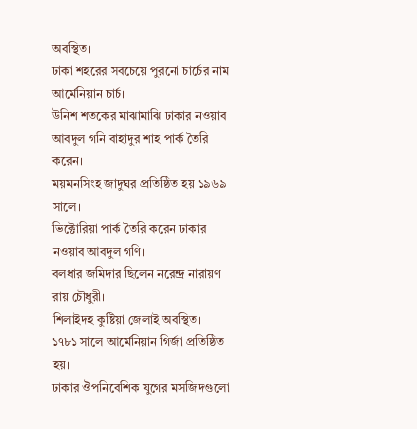অবস্থিত।
ঢাকা শহরের সবচেয়ে পুরনো চার্চের নাম আর্মেনিয়ান চার্চ।
উনিশ শতকের মাঝামাঝি ঢাকার নওয়াব আবদুল গনি বাহাদুর শাহ পার্ক তৈরি করেন।
ময়মনসিংহ জাদুঘর প্রতিষ্ঠিত হয় ১৯৬৯ সালে।
ভিক্টোরিয়া পার্ক তৈরি করেন ঢাকার নওয়াব আবদুল গণি।
বলধার জমিদার ছিলেন নরেন্দ্র নারায়ণ রায় চৌধুরী।
শিলাইদহ কুষ্টিয়া জেলাই অবস্থিত।
১৭৮১ সালে আর্মেনিয়ান গির্জা প্রতিষ্ঠিত হয়।
ঢাকার ঔপনিবেশিক যুগের মসজিদগুলো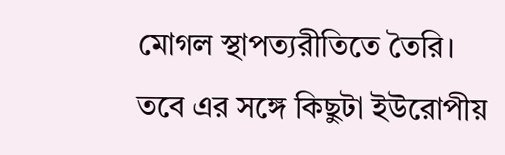মোগল স্থাপত্যরীতিতে তৈরি। তবে এর সঙ্গে কিছুটা ইউরোপীয়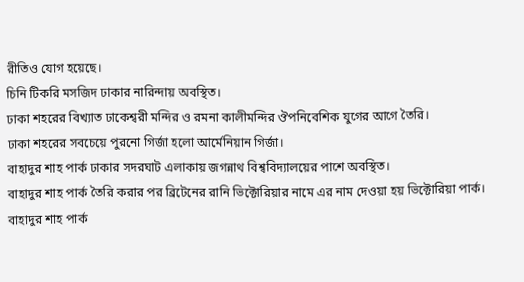রীতিও যোগ হয়েছে।
চিনি টিকরি মসজিদ ঢাকার নারিন্দায় অবস্থিত।
ঢাকা শহরের বিখ্যাত ঢাকেশ্বরী মন্দির ও রমনা কালীমন্দির ঔপনিবেশিক যুগের আগে তৈরি।
ঢাকা শহরের সবচেয়ে পুরনো গির্জা হলো আর্মেনিয়ান গির্জা।
বাহাদুর শাহ পার্ক ঢাকার সদরঘাট এলাকায় জগন্নাথ বিশ্ববিদ্যালয়ের পাশে অবস্থিত।
বাহাদুর শাহ পার্ক তৈরি করার পর ব্রিটেনের রানি ভিক্টোরিয়ার নামে এর নাম দেওয়া হয় ভিক্টোরিয়া পার্ক।
বাহাদুর শাহ পার্ক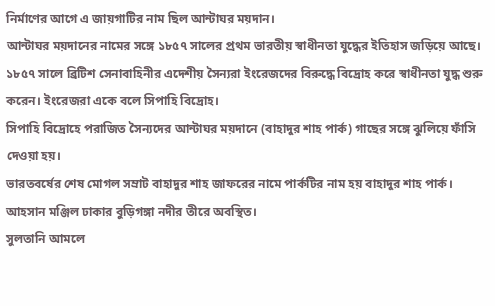নির্মাণের আগে এ জায়গাটির নাম ছিল আন্টাঘর ময়দান।
আন্টাঘর ময়দানের নামের সঙ্গে ১৮৫৭ সালের প্রথম ভারতীয় স্বাধীনতা যুদ্ধের ইতিহাস জড়িয়ে আছে।
১৮৫৭ সালে ব্রিটিশ সেনাবাহিনীর এদেশীয় সৈন্যরা ইংরেজদের বিরুদ্ধে বিদ্রোহ করে স্বাধীনতা যুদ্ধ শুরু করেন। ইংরেজরা একে বলে সিপাহি বিদ্রোহ।
সিপাহি বিদ্রোহে পরাজিত সৈন্যদের আন্টাঘর ময়দানে (বাহাদুর শাহ পার্ক) গাছের সঙ্গে ঝুলিয়ে ফাঁসি দেওয়া হয়।
ভারতবর্ষের শেষ মোগল সম্রাট বাহাদুর শাহ জাফরের নামে পার্কটির নাম হয় বাহাদুর শাহ পার্ক।
আহসান মঞ্জিল ঢাকার বুড়িগঙ্গা নদীর তীরে অবস্থিত।
সুলতানি আমলে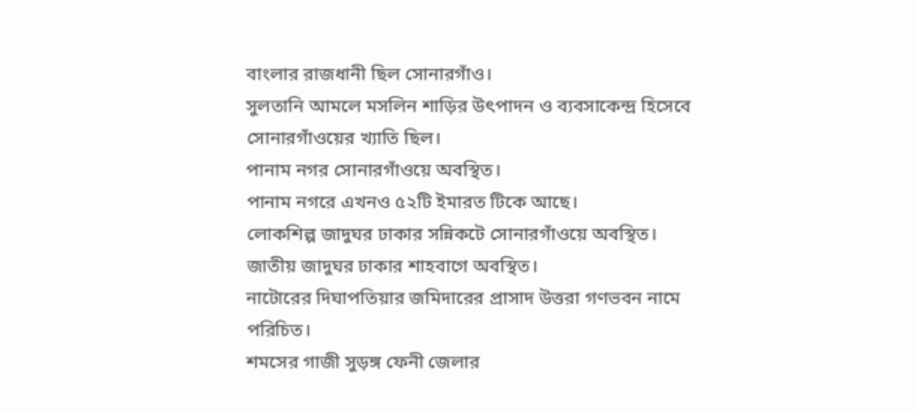বাংলার রাজধানী ছিল সোনারগাঁও।
সুলতানি আমলে মসলিন শাড়ির উৎপাদন ও ব্যবসাকেন্দ্র হিসেবে সোনারগাঁওয়ের খ্যাতি ছিল।
পানাম নগর সোনারগাঁওয়ে অবস্থিত।
পানাম নগরে এখনও ৫২টি ইমারত টিকে আছে।
লোকশিল্প জাদুঘর ঢাকার সন্নিকটে সোনারগাঁওয়ে অবস্থিত।
জাতীয় জাদুঘর ঢাকার শাহবাগে অবস্থিত।
নাটোরের দিঘাপতিয়ার জমিদারের প্রাসাদ উত্তরা গণভবন নামে পরিচিত।
শমসের গাজী সুড়ঙ্গ ফেনী জেলার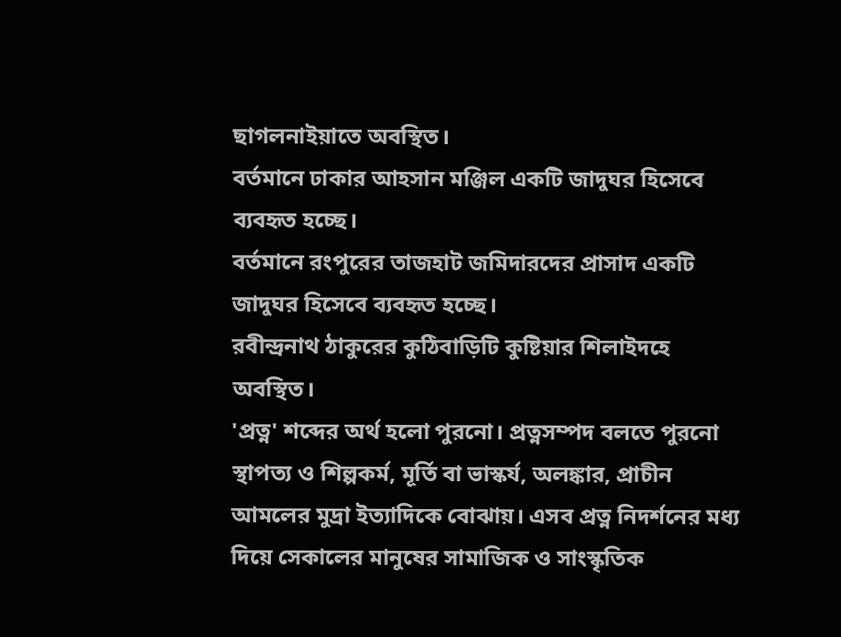ছাগলনাইয়াতে অবস্থিত।
বর্তমানে ঢাকার আহসান মঞ্জিল একটি জাদুঘর হিসেবে ব্যবহৃত হচ্ছে।
বর্তমানে রংপুরের তাজহাট জমিদারদের প্রাসাদ একটি জাদুঘর হিসেবে ব্যবহৃত হচ্ছে।
রবীন্দ্রনাথ ঠাকুরের কুঠিবাড়িটি কুষ্টিয়ার শিলাইদহে অবস্থিত।
'প্রত্ন' শব্দের অর্থ হলো পুরনো। প্রত্নসম্পদ বলতে পুরনো স্থাপত্য ও শিল্পকর্ম, মূর্তি বা ভাস্কর্য, অলঙ্কার, প্রাচীন আমলের মুদ্রা ইত্যাদিকে বোঝায়। এসব প্রত্ন নিদর্শনের মধ্য দিয়ে সেকালের মানুষের সামাজিক ও সাংস্কৃতিক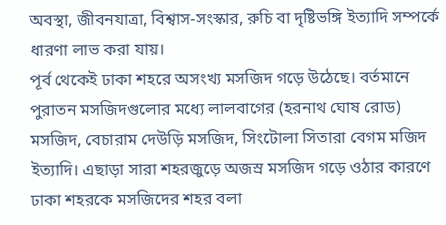অবস্থা, জীবনযাত্রা, বিশ্বাস-সংস্কার, রুচি বা দৃষ্টিভঙ্গি ইত্যাদি সম্পর্কে ধারণা লাভ করা যায়।
পূর্ব থেকেই ঢাকা শহরে অসংখ্য মসজিদ গড়ে উঠেছে। বর্তমানে পুরাতন মসজিদগুলোর মধ্যে লালবাগের (হরনাথ ঘোষ রোড) মসজিদ, বেচারাম দেউড়ি মসজিদ, সিংটোলা সিতারা বেগম মজিদ ইত্যাদি। এছাড়া সারা শহরজুড়ে অজস্র মসজিদ গড়ে ওঠার কারণে ঢাকা শহরকে মসজিদের শহর বলা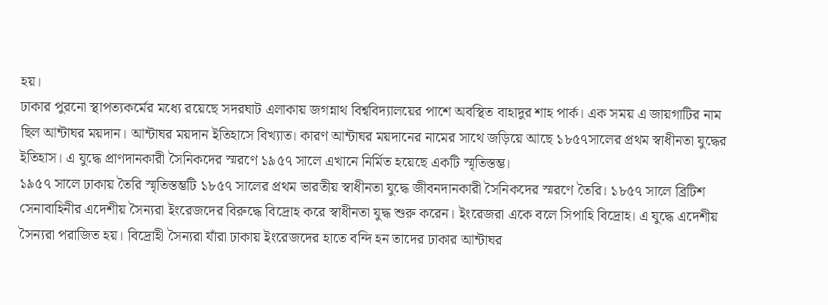হয়।
ঢাকার পুরনো স্থাপত্যকর্মের মধ্যে রয়েছে সদরঘাট এলাকায় জগন্নাথ বিশ্ববিদ্যালয়ের পাশে অবস্থিত বাহাদুর শাহ পার্ক। এক সময় এ জায়গাটির নাম ছিল আন্টাঘর ময়দান। আন্টাঘর ময়দান ইতিহাসে বিখ্যাত। কারণ আন্টাঘর ময়দানের নামের সাথে জড়িয়ে আছে ১৮৫৭সালের প্রথম স্বাধীনতা যুদ্ধের ইতিহাস। এ যুদ্ধে প্রাণদানকারী সৈনিকদের স্মরণে ১৯৫৭ সালে এখানে নির্মিত হয়েছে একটি স্মৃতিস্তম্ভ।
১৯৫৭ সালে ঢাকায় তৈরি স্মৃতিস্তম্ভটি ১৮৫৭ সালের প্রথম ভারতীয় স্বাধীনতা যুদ্ধে জীবনদানকারী সৈনিকদের স্মরণে তৈরি। ১৮৫৭ সালে ব্রিটিশ সেনাবাহিনীর এদেশীয় সৈন্যরা ইংরেজদের বিরুদ্ধে বিদ্রোহ করে স্বাধীনতা যুদ্ধ শুরু করেন। ইংরেজরা একে বলে সিপাহি বিদ্রোহ। এ যুদ্ধে এদেশীয় সৈন্যরা পরাজিত হয়। বিদ্রোহী সৈন্যরা যাঁরা ঢাকায় ইংরেজদের হাতে বন্দি হন তাদের ঢাকার আন্টাঘর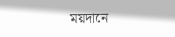ময়দানে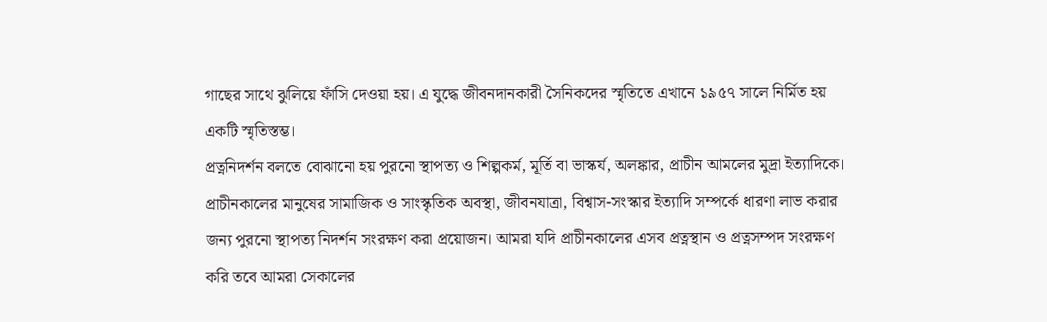গাছের সাথে ঝুলিয়ে ফাঁসি দেওয়া হয়। এ যুদ্ধে জীবনদানকারী সৈনিকদের স্মৃতিতে এখানে ১৯৫৭ সালে নির্মিত হয় একটি স্মৃতিস্তম্ভ।
প্রত্ননিদর্শন বলতে বোঝানো হয় পুরনো স্থাপত্য ও শিল্পকর্ম, মূর্তি বা ভাস্কর্য, অলঙ্কার, প্রাচীন আমলের মুদ্রা ইত্যাদিকে। প্রাচীনকালের মানুষের সামাজিক ও সাংস্কৃতিক অবস্থা, জীবনযাত্রা, বিশ্বাস-সংস্কার ইত্যাদি সম্পর্কে ধারণা লাভ করার জন্য পুরনো স্থাপত্য নিদর্শন সংরক্ষণ করা প্রয়োজন। আমরা যদি প্রাচীনকালের এসব প্রত্নস্থান ও প্রত্নসম্পদ সংরক্ষণ করি তবে আমরা সেকালের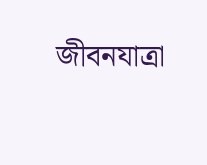জীবনযাত্রা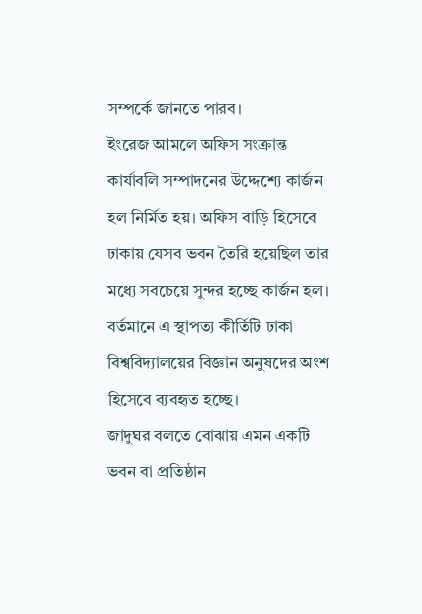সম্পর্কে জানতে পারব।
ইংরেজ আমলে অফিস সংক্রান্ত কার্যাবলি সম্পাদনের উদ্দেশ্যে কার্জন হল নির্মিত হয়। অফিস বাড়ি হিসেবে ঢাকায় যেসব ভবন তৈরি হয়েছিল তার মধ্যে সবচেয়ে সুন্দর হচ্ছে কার্জন হল। বর্তমানে এ স্থাপত্য কীর্তিটি ঢাকা বিশ্ববিদ্যালয়ের বিজ্ঞান অনুষদের অংশ হিসেবে ব্যবহৃত হচ্ছে।
জাদুঘর বলতে বোঝায় এমন একটি ভবন বা প্রতিষ্ঠান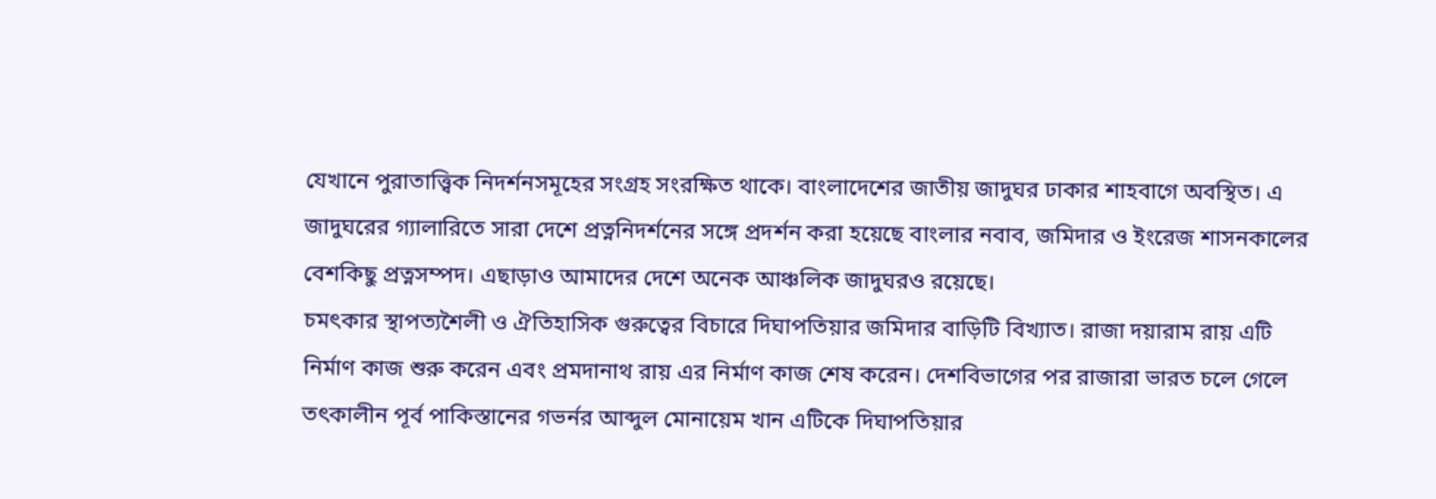যেখানে পুরাতাত্ত্বিক নিদর্শনসমূহের সংগ্রহ সংরক্ষিত থাকে। বাংলাদেশের জাতীয় জাদুঘর ঢাকার শাহবাগে অবস্থিত। এ জাদুঘরের গ্যালারিতে সারা দেশে প্রত্ননিদর্শনের সঙ্গে প্রদর্শন করা হয়েছে বাংলার নবাব, জমিদার ও ইংরেজ শাসনকালের বেশকিছু প্রত্নসম্পদ। এছাড়াও আমাদের দেশে অনেক আঞ্চলিক জাদুঘরও রয়েছে।
চমৎকার স্থাপত্যশৈলী ও ঐতিহাসিক গুরুত্বের বিচারে দিঘাপতিয়ার জমিদার বাড়িটি বিখ্যাত। রাজা দয়ারাম রায় এটি নির্মাণ কাজ শুরু করেন এবং প্রমদানাথ রায় এর নির্মাণ কাজ শেষ করেন। দেশবিভাগের পর রাজারা ভারত চলে গেলে তৎকালীন পূর্ব পাকিস্তানের গভর্নর আব্দুল মোনায়েম খান এটিকে দিঘাপতিয়ার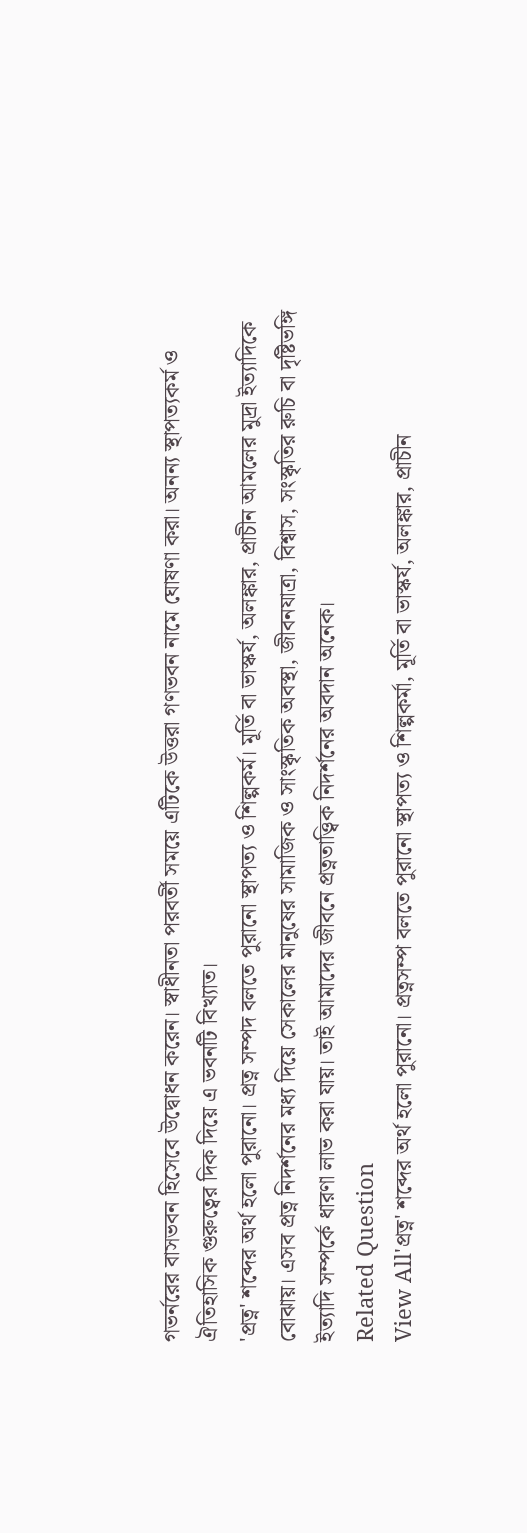গভর্নরের বাসভবন হিসেবে উদ্বোধন করেন। স্বাধীনতা পরবর্তী সময়ে এটিকে উত্তরা গণভবন নামে ঘোষণা করা। অনন্য স্থাপত্যকর্ম ও ঐতিহাসিক গুরুত্বের দিক দিয়ে এ ভবনটি বিখ্যাত।
'প্রত্ন' শব্দের অর্থ হলো পুরানো। প্রত্ন সম্পদ বলতে পুরানো স্থাপত্য ও শিল্পকর্ম। মূর্তি বা ভাস্কর্য, অলঙ্কার, প্রাচীন আমলের মুদ্রা ইত্যাদিকে বোঝায়। এসব প্রত্ন নিদর্শনের মধ্য দিয়ে সেকালের মানুষের সামাজিক ও সাংস্কৃতিক অবস্থা, জীবনযাত্রা, বিশ্বাস, সংস্কৃতির রুচি বা দৃষ্টিভঙ্গি ইত্যাদি সম্পর্কে ধারণা লাভ করা যায়। তাই আমাদের জীবনে প্রত্নতাত্ত্বিক নিদর্শনের অবদান অনেক।
Related Question
View All'প্রত্ন' শব্দের অর্থ হলো পুরানো। প্রত্নসম্প বলতে পুরানো স্থাপত্য ও শিল্পকর্মা, মূর্তি বা ভাস্কর্য, অলঙ্কার, প্রাচীন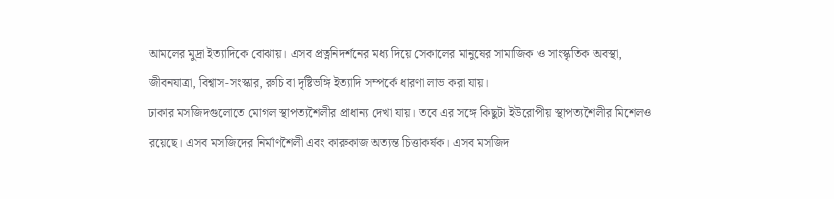আমলের মুদ্রা ইত্যাদিকে বোঝায়। এসব প্রত্ননিদর্শনের মধ্য দিয়ে সেকালের মানুষের সামাজিক ও সাংস্কৃতিক অবস্থা, জীবনযাত্রা, বিশ্বাস-সংস্কার, রুচি বা দৃষ্টিভঙ্গি ইত্যাদি সম্পর্কে ধারণা লাভ করা যায়।
ঢাকার মসজিদগুলোতে মোগল স্থাপত্যশৈলীর প্রাধান্য দেখা যায়। তবে এর সঙ্গে কিছুটা ইউরোপীয় স্থাপত্যশৈলীর মিশেলও রয়েছে। এসব মসজিদের নির্মাণশৈলী এবং কারুকাজ অত্যন্ত চিত্তাকর্ষক। এসব মসজিদ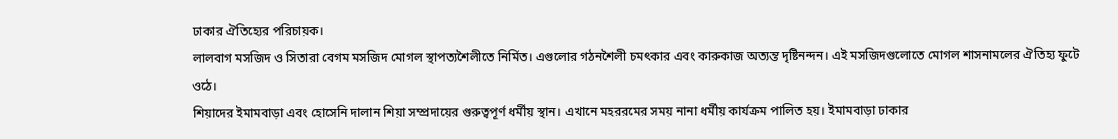ঢাকার ঐতিহ্যের পরিচায়ক।
লালবাগ মসজিদ ও সিতারা বেগম মসজিদ মোগল স্থাপত্যশৈলীতে নির্মিত। এগুলোর গঠনশৈলী চমৎকার এবং কারুকাজ অত্যন্ত দৃষ্টিনন্দন। এই মসজিদগুলোতে মোগল শাসনামলের ঐতিহ্য ফুটে ওঠে।
শিয়াদের ইমামবাড়া এবং হোসেনি দালান শিয়া সম্প্রদায়ের গুরুত্বপূর্ণ ধর্মীয় স্থান। এখানে মহররমের সময় নানা ধর্মীয় কার্যক্রম পালিত হয়। ইমামবাড়া ঢাকার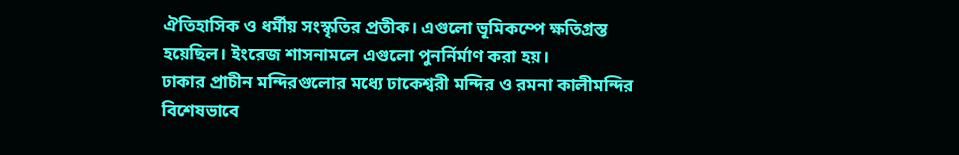ঐতিহাসিক ও ধর্মীয় সংস্কৃতির প্রতীক। এগুলো ভূমিকম্পে ক্ষতিগ্রস্ত হয়েছিল। ইংরেজ শাসনামলে এগুলো পুনর্নির্মাণ করা হয়।
ঢাকার প্রাচীন মন্দিরগুলোর মধ্যে ঢাকেশ্বরী মন্দির ও রমনা কালীমন্দির বিশেষভাবে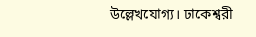উল্লেখযোগ্য। ঢাকেশ্বরী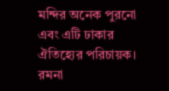মন্দির অনেক পুরনো এবং এটি ঢাকার ঐতিহ্যের পরিচায়ক। রমনা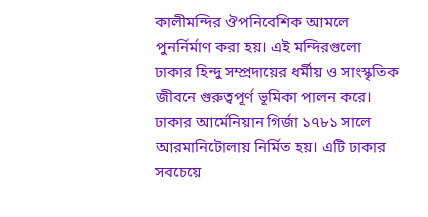কালীমন্দির ঔপনিবেশিক আমলে পুনর্নির্মাণ করা হয়। এই মন্দিরগুলো ঢাকার হিন্দু সম্প্রদায়ের ধর্মীয় ও সাংস্কৃতিক জীবনে গুরুত্বপূর্ণ ভূমিকা পালন করে।
ঢাকার আর্মেনিয়ান গির্জা ১৭৮১ সালে আরমানিটোলায় নির্মিত হয়। এটি ঢাকার সবচেয়ে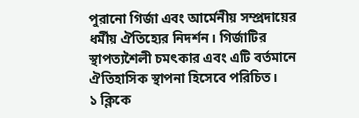পুরানো গির্জা এবং আর্মেনীয় সম্প্রদায়ের ধর্মীয় ঐতিহ্যের নিদর্শন। গির্জাটির স্থাপত্যশৈলী চমৎকার এবং এটি বর্তমানে ঐতিহাসিক স্থাপনা হিসেবে পরিচিত।
১ ক্লিকে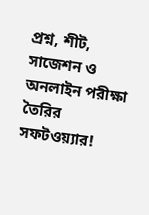প্রশ্ন, শীট, সাজেশন ও
অনলাইন পরীক্ষা তৈরির সফটওয়্যার!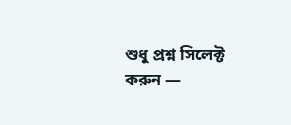শুধু প্রশ্ন সিলেক্ট করুন —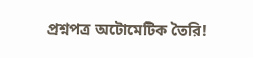প্রশ্নপত্র অটোমেটিক তৈরি!